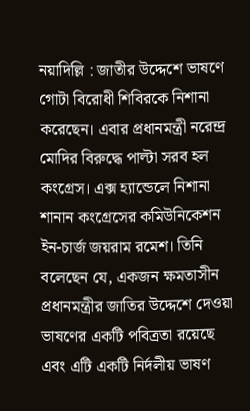নয়াদিল্লি : জাতীর উদ্দেশে ভাষণে গোটা বিরোধী শিবিরকে নিশানা করেছেন। এবার প্রধানমন্ত্রী নরেন্দ্র মোদির বিরুদ্ধে পাল্টা সরব হল কংগ্রেস। এক্স হ্যান্ডেলে নিশানা শানান কংগ্রেসের কমিউনিকেশন ইন-চার্জ জয়রাম রমেশ। তিনি বলেছেন যে, একজন ক্ষমতাসীন প্রধানমন্ত্রীর জাতির উদ্দেশে দেওয়া ভাষণের একটি পবিত্রতা রয়েছে এবং এটি একটি নির্দলীয় ভাষণ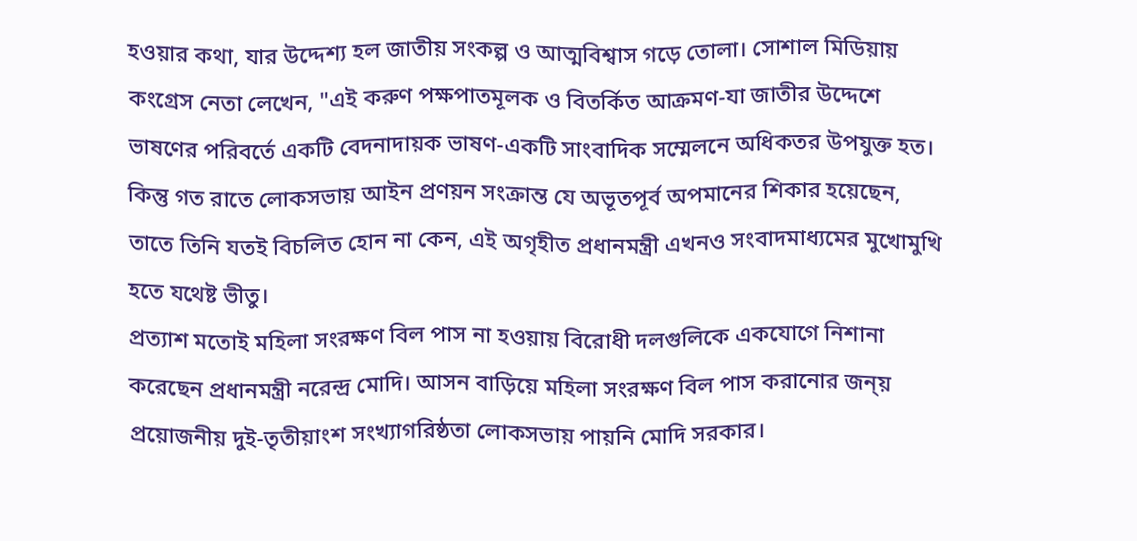হওয়ার কথা, যার উদ্দেশ্য হল জাতীয় সংকল্প ও আত্মবিশ্বাস গড়ে তোলা। সোশাল মিডিয়ায় কংগ্রেস নেতা লেখেন, "এই করুণ পক্ষপাতমূলক ও বিতর্কিত আক্রমণ-যা জাতীর উদ্দেশে ভাষণের পরিবর্তে একটি বেদনাদায়ক ভাষণ-একটি সাংবাদিক সম্মেলনে অধিকতর উপযুক্ত হত। কিন্তু গত রাতে লোকসভায় আইন প্রণয়ন সংক্রান্ত যে অভূতপূর্ব অপমানের শিকার হয়েছেন, তাতে তিনি যতই বিচলিত হোন না কেন, এই অগৃহীত প্রধানমন্ত্রী এখনও সংবাদমাধ্যমের মুখোমুখি হতে যথেষ্ট ভীতু।
প্রত্যাশ মতোই মহিলা সংরক্ষণ বিল পাস না হওয়ায় বিরোধী দলগুলিকে একযোগে নিশানা করেছেন প্রধানমন্ত্রী নরেন্দ্র মোদি। আসন বাড়িয়ে মহিলা সংরক্ষণ বিল পাস করানোর জন্য় প্রয়োজনীয় দুই-তৃতীয়াংশ সংখ্যাগরিষ্ঠতা লোকসভায় পায়নি মোদি সরকার।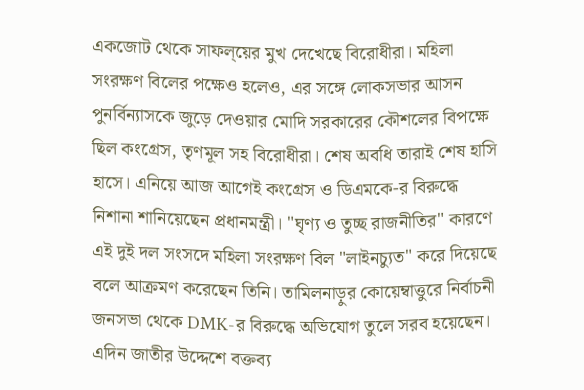একজোট থেকে সাফল্য়ের মুখ দেখেছে বিরোধীরা। মহিলা সংরক্ষণ বিলের পক্ষেও হলেও, এর সঙ্গে লোকসভার আসন পুনর্বিন্যাসকে জুড়ে দেওয়ার মোদি সরকারের কৌশলের বিপক্ষে ছিল কংগ্রেস, তৃণমূল সহ বিরোধীরা। শেষ অবধি তারাই শেষ হাসি হাসে। এনিয়ে আজ আগেই কংগ্রেস ও ডিএমকে-র বিরুদ্ধে নিশানা শানিয়েছেন প্রধানমন্ত্রী। "ঘৃণ্য ও তুচ্ছ রাজনীতির" কারণে এই দুই দল সংসদে মহিলা সংরক্ষণ বিল "লাইনচ্যুত" করে দিয়েছে বলে আক্রমণ করেছেন তিনি। তামিলনাড়ুর কোয়েম্বাত্তুরে নির্বাচনী জনসভা থেকে DMK-র বিরুদ্ধে অভিযোগ তুলে সরব হয়েছেন। এদিন জাতীর উদ্দেশে বক্তব্য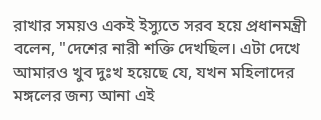রাখার সময়ও একই ইস্যুতে সরব হয়ে প্রধানমন্ত্রী বলেন, "দেশের নারী শক্তি দেখছিল। এটা দেখে আমারও খুব দুঃখ হয়েছে যে, যখন মহিলাদের মঙ্গলের জন্য আনা এই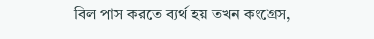বিল পাস করতে ব্যর্থ হয় তখন কংগ্রেস,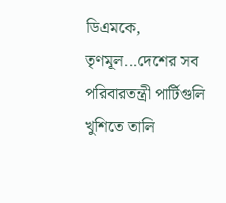ডিএমকে, তৃণমূল...দেশের সব পরিবারতন্ত্রী পার্টিগুলি খুশিতে তালি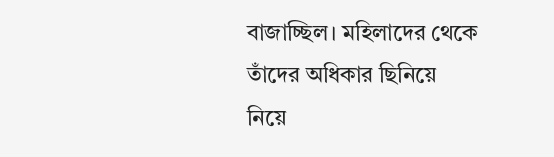বাজাচ্ছিল। মহিলাদের থেকে তাঁদের অধিকার ছিনিয়ে নিয়ে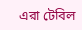এরা টেবিল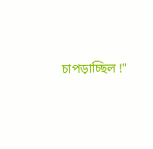চাপড়াচ্ছিল !"